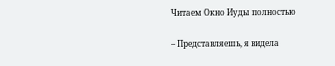Читаем Окно Иуды полностью

– Представляешь, я видела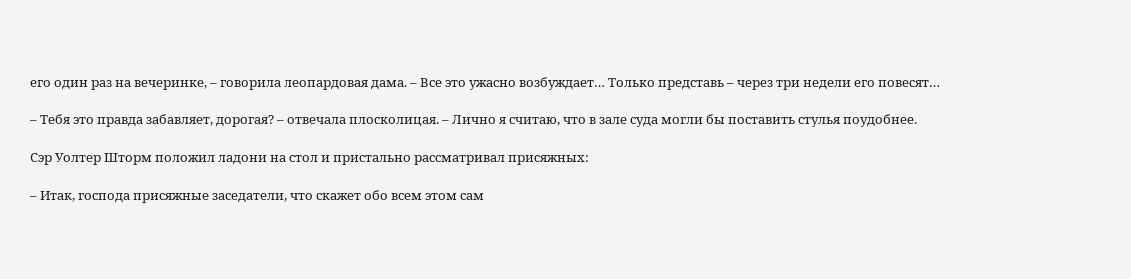его один раз на вечеринке, – говорила леопардовая дама. – Все это ужасно возбуждает… Только представь – через три недели его повесят…

– Тебя это правда забавляет, дорогая? – отвечала плосколицая. – Лично я считаю, что в зале суда могли бы поставить стулья поудобнее.

Сэр Уолтер Шторм положил ладони на стол и пристально рассматривал присяжных:

– Итак, господа присяжные заседатели, что скажет обо всем этом сам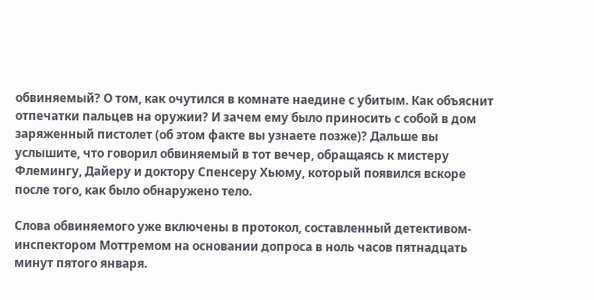обвиняемый? О том, как очутился в комнате наедине с убитым. Как объяснит отпечатки пальцев на оружии? И зачем ему было приносить с собой в дом заряженный пистолет (об этом факте вы узнаете позже)? Дальше вы услышите, что говорил обвиняемый в тот вечер, обращаясь к мистеру Флемингу, Дайеру и доктору Спенсеру Хьюму, который появился вскоре после того, как было обнаружено тело.

Слова обвиняемого уже включены в протокол, составленный детективом-инспектором Моттремом на основании допроса в ноль часов пятнадцать минут пятого января.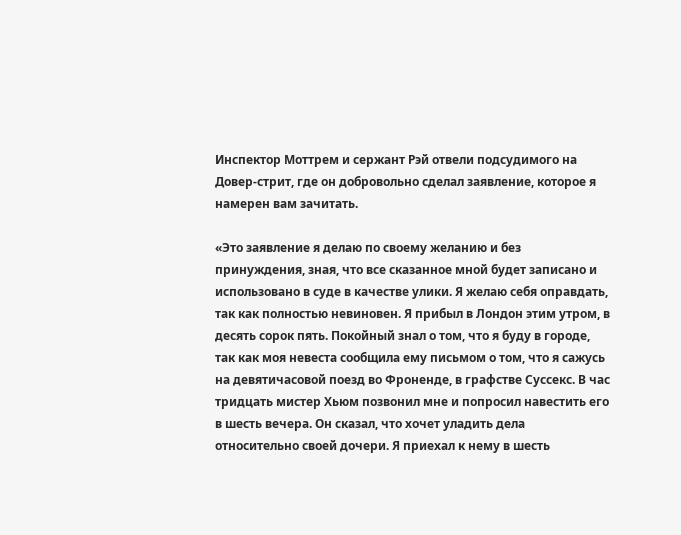Инспектор Моттрем и сержант Рэй отвели подсудимого на Довер-стрит, где он добровольно сделал заявление, которое я намерен вам зачитать.

«Это заявление я делаю по своему желанию и без принуждения, зная, что все сказанное мной будет записано и использовано в суде в качестве улики. Я желаю себя оправдать, так как полностью невиновен. Я прибыл в Лондон этим утром, в десять сорок пять. Покойный знал о том, что я буду в городе, так как моя невеста сообщила ему письмом о том, что я сажусь на девятичасовой поезд во Фроненде, в графстве Суссекс. В час тридцать мистер Хьюм позвонил мне и попросил навестить его в шесть вечера. Он сказал, что хочет уладить дела относительно своей дочери. Я приехал к нему в шесть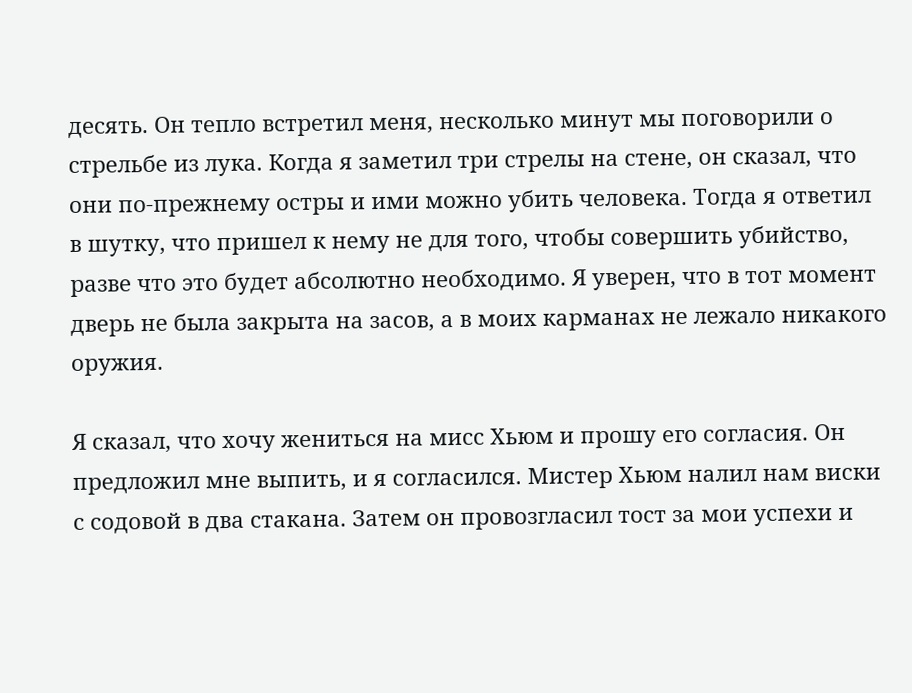десять. Он тепло встретил меня, несколько минут мы поговорили о стрельбе из лука. Когда я заметил три стрелы на стене, он сказал, что они по-прежнему остры и ими можно убить человека. Тогда я ответил в шутку, что пришел к нему не для того, чтобы совершить убийство, разве что это будет абсолютно необходимо. Я уверен, что в тот момент дверь не была закрыта на засов, а в моих карманах не лежало никакого оружия.

Я сказал, что хочу жениться на мисс Хьюм и прошу его согласия. Он предложил мне выпить, и я согласился. Мистер Хьюм налил нам виски с содовой в два стакана. Затем он провозгласил тост за мои успехи и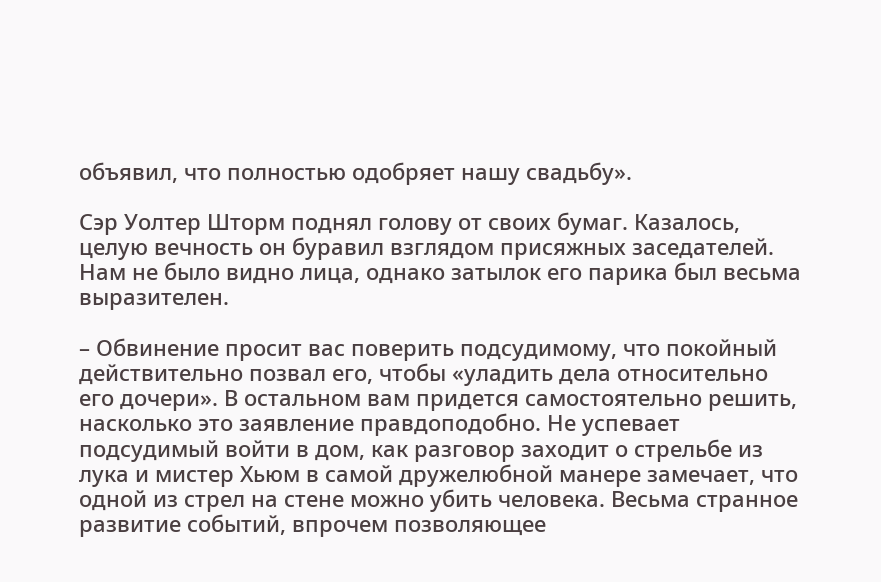объявил, что полностью одобряет нашу свадьбу».

Сэр Уолтер Шторм поднял голову от своих бумаг. Казалось, целую вечность он буравил взглядом присяжных заседателей. Нам не было видно лица, однако затылок его парика был весьма выразителен.

– Обвинение просит вас поверить подсудимому, что покойный действительно позвал его, чтобы «уладить дела относительно его дочери». В остальном вам придется самостоятельно решить, насколько это заявление правдоподобно. Не успевает подсудимый войти в дом, как разговор заходит о стрельбе из лука и мистер Хьюм в самой дружелюбной манере замечает, что одной из стрел на стене можно убить человека. Весьма странное развитие событий, впрочем позволяющее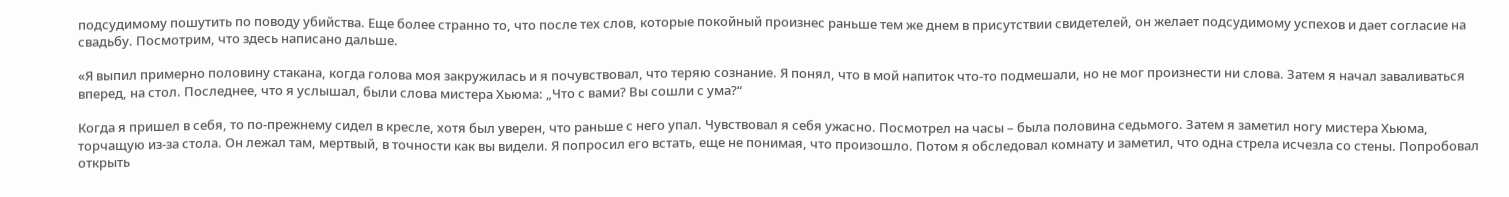подсудимому пошутить по поводу убийства. Еще более странно то, что после тех слов, которые покойный произнес раньше тем же днем в присутствии свидетелей, он желает подсудимому успехов и дает согласие на свадьбу. Посмотрим, что здесь написано дальше.

«Я выпил примерно половину стакана, когда голова моя закружилась и я почувствовал, что теряю сознание. Я понял, что в мой напиток что-то подмешали, но не мог произнести ни слова. Затем я начал заваливаться вперед, на стол. Последнее, что я услышал, были слова мистера Хьюма: „Что с вами? Вы сошли с ума?“

Когда я пришел в себя, то по-прежнему сидел в кресле, хотя был уверен, что раньше с него упал. Чувствовал я себя ужасно. Посмотрел на часы – была половина седьмого. Затем я заметил ногу мистера Хьюма, торчащую из-за стола. Он лежал там, мертвый, в точности как вы видели. Я попросил его встать, еще не понимая, что произошло. Потом я обследовал комнату и заметил, что одна стрела исчезла со стены. Попробовал открыть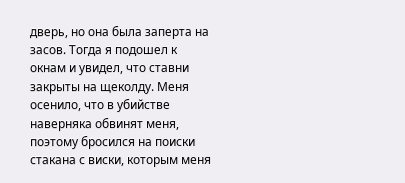дверь, но она была заперта на засов. Тогда я подошел к окнам и увидел, что ставни закрыты на щеколду. Меня осенило, что в убийстве наверняка обвинят меня, поэтому бросился на поиски стакана с виски, которым меня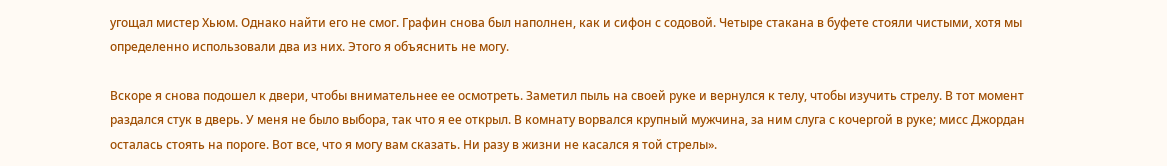угощал мистер Хьюм. Однако найти его не смог. Графин снова был наполнен, как и сифон с содовой. Четыре стакана в буфете стояли чистыми, хотя мы определенно использовали два из них. Этого я объяснить не могу.

Вскоре я снова подошел к двери, чтобы внимательнее ее осмотреть. Заметил пыль на своей руке и вернулся к телу, чтобы изучить стрелу. В тот момент раздался стук в дверь. У меня не было выбора, так что я ее открыл. В комнату ворвался крупный мужчина, за ним слуга с кочергой в руке; мисс Джордан осталась стоять на пороге. Вот все, что я могу вам сказать. Ни разу в жизни не касался я той стрелы».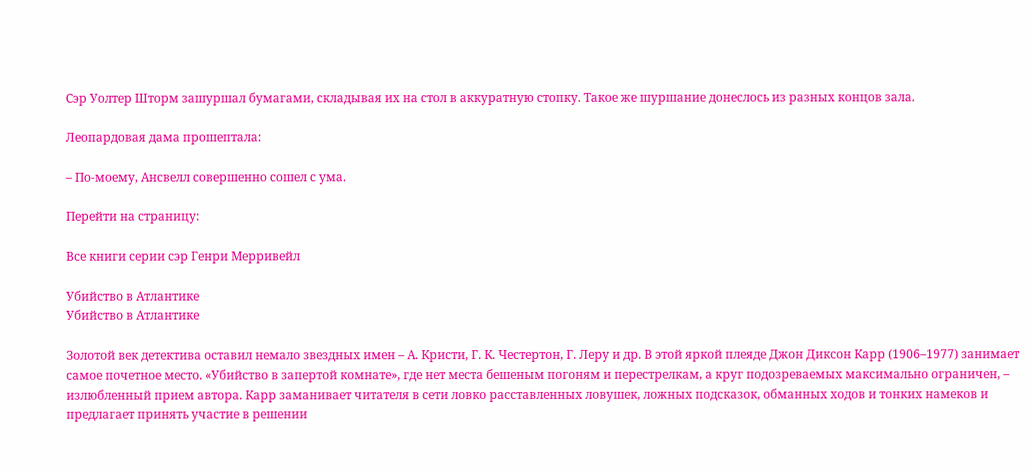Сэр Уолтер Шторм зашуршал бумагами, складывая их на стол в аккуратную стопку. Такое же шуршание донеслось из разных концов зала.

Леопардовая дама прошептала:

– По-моему, Ансвелл совершенно сошел с ума.

Перейти на страницу:

Все книги серии сэр Генри Мерривейл

Убийство в Атлантике
Убийство в Атлантике

Золотой век детектива оставил немало звездных имен – А. Кристи, Г. К. Честертон, Г. Леру и др. В этой яркой плеяде Джон Диксон Карр (1906–1977) занимает самое почетное место. «Убийство в запертой комнате», где нет места бешеным погоням и перестрелкам, а круг подозреваемых максимально ограничен, – излюбленный прием автора. Карр заманивает читателя в сети ловко расставленных ловушек, ложных подсказок, обманных ходов и тонких намеков и предлагает принять участие в решении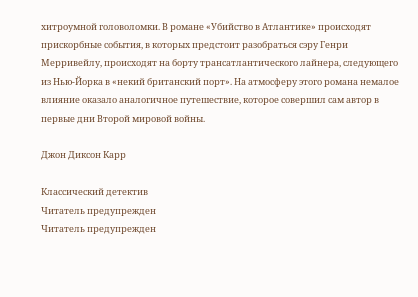хитроумной головоломки. В романе «Убийство в Атлантике» происходят прискорбные события, в которых предстоит разобраться сэру Генри Мерривейлу, происходят на борту трансатлантического лайнера, следующего из Нью-Йорка в «некий британский порт». На атмосферу этого романа немалое влияние оказало аналогичное путешествие, которое совершил сам автор в первые дни Второй мировой войны.

Джон Диксон Карр

Классический детектив
Читатель предупрежден
Читатель предупрежден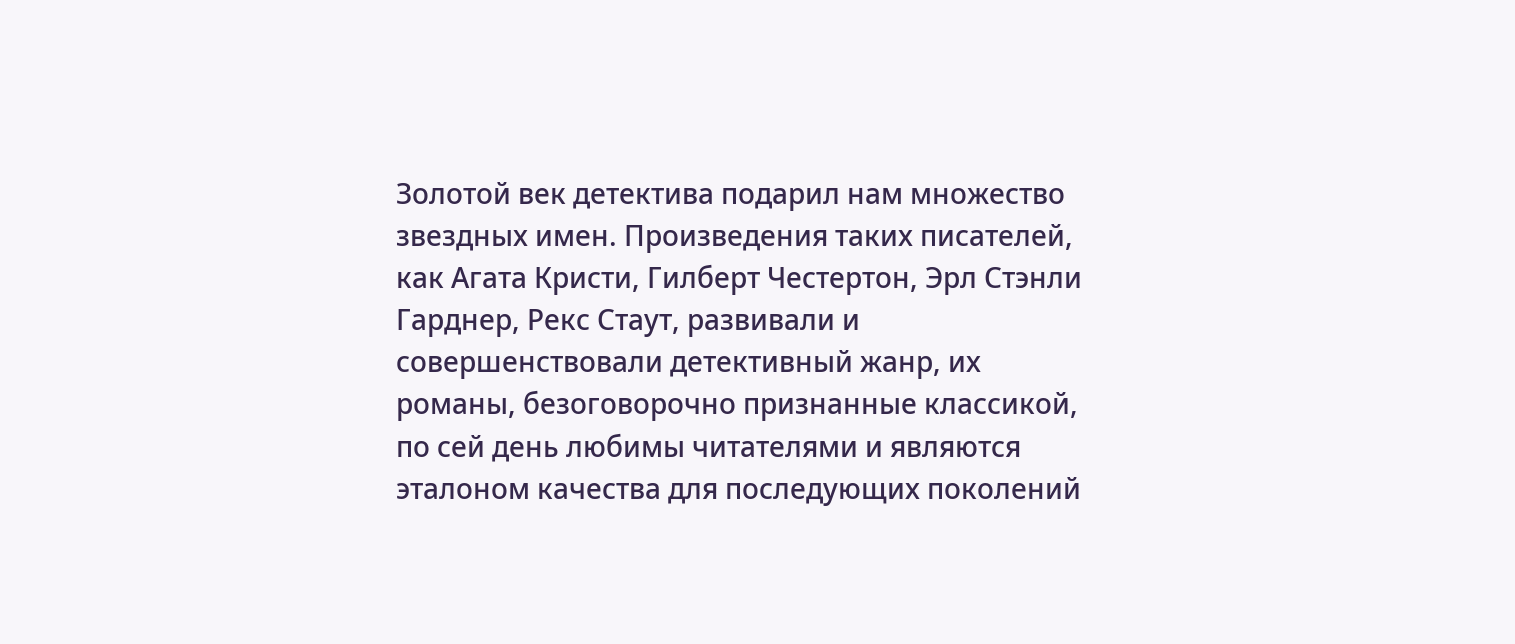Золотой век детектива подарил нам множество звездных имен. Произведения таких писателей, как Агата Кристи, Гилберт Честертон, Эрл Стэнли Гарднер, Рекс Стаут, развивали и совершенствовали детективный жанр, их романы, безоговорочно признанные классикой, по сей день любимы читателями и являются эталоном качества для последующих поколений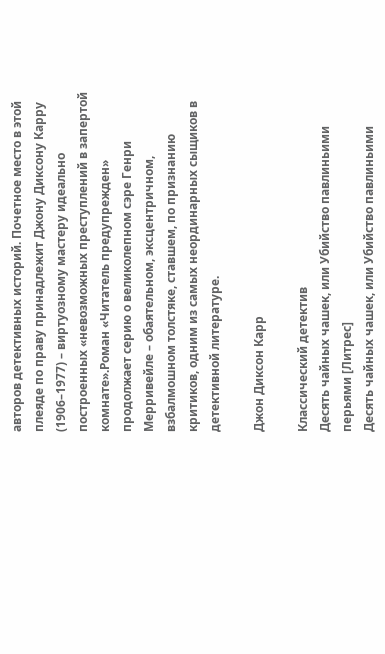авторов детективных историй. Почетное место в этой плеяде по праву принадлежит Джону Диксону Карру (1906–1977) – виртуозному мастеру идеально построенных «невозможных преступлений в запертой комнате».Роман «Читатель предупрежден» продолжает серию о великолепном сэре Генри Мерривейле – обаятельном, эксцентричном, взбалмошном толстяке, ставшем, по признанию критиков, одним из самых неординарных сыщиков в детективной литературе.

Джон Диксон Карр

Классический детектив
Десять чайных чашек, или Убийство павлиньими перьями [Литрес]
Десять чайных чашек, или Убийство павлиньими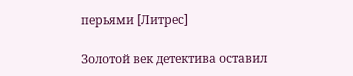перьями [Литрес]

Золотой век детектива оставил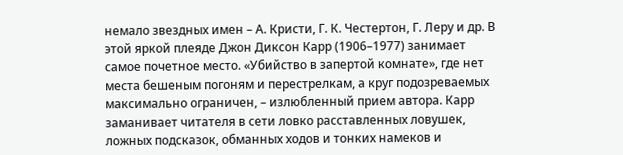немало звездных имен – А. Кристи, Г. К. Честертон, Г. Леру и др. В этой яркой плеяде Джон Диксон Карр (1906–1977) занимает самое почетное место. «Убийство в запертой комнате», где нет места бешеным погоням и перестрелкам, а круг подозреваемых максимально ограничен, – излюбленный прием автора. Карр заманивает читателя в сети ловко расставленных ловушек, ложных подсказок, обманных ходов и тонких намеков и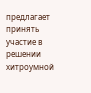предлагает принять участие в решении хитроумной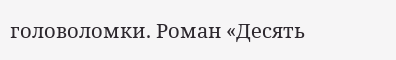головоломки. Роман «Десять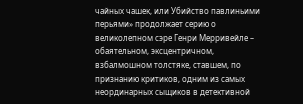чайных чашек, или Убийство павлиньими перьями» продолжает серию о великолепном сэре Генри Мерривейле – обаятельном, эксцентричном, взбалмошном толстяке, ставшем, по признанию критиков, одним из самых неординарных сыщиков в детективной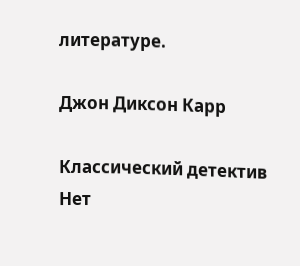литературе.

Джон Диксон Карр

Классический детектив
Нет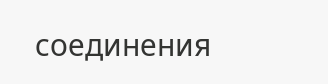соединения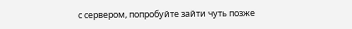с сервером, попробуйте зайти чуть позже